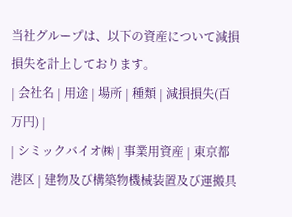当社グループは、以下の資産について減損損失を計上しております。
| 会社名 | 用途 | 場所 | 種類 | 減損損失(百万円) |
| シミックバイオ㈱ | 事業用資産 | 東京都港区 | 建物及び構築物機械装置及び運搬具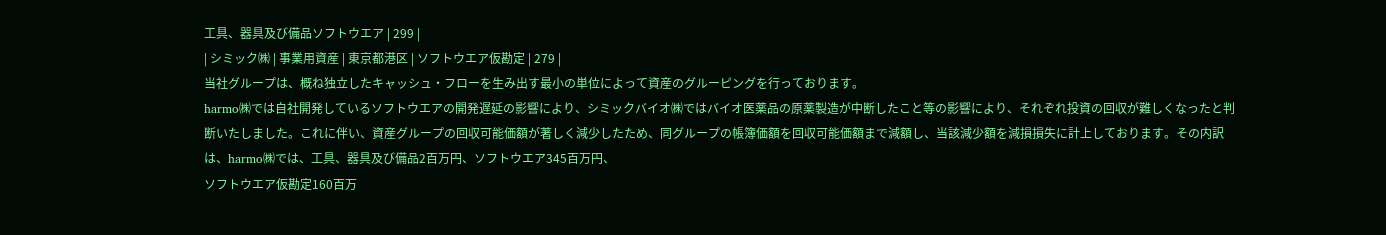工具、器具及び備品ソフトウエア | 299 |
| シミック㈱ | 事業用資産 | 東京都港区 | ソフトウエア仮勘定 | 279 |
当社グループは、概ね独立したキャッシュ・フローを生み出す最小の単位によって資産のグルーピングを行っております。
harmo㈱では自社開発しているソフトウエアの開発遅延の影響により、シミックバイオ㈱ではバイオ医薬品の原薬製造が中断したこと等の影響により、それぞれ投資の回収が難しくなったと判断いたしました。これに伴い、資産グループの回収可能価額が著しく減少したため、同グループの帳簿価額を回収可能価額まで減額し、当該減少額を減損損失に計上しております。その内訳は、harmo㈱では、工具、器具及び備品2百万円、ソフトウエア345百万円、
ソフトウエア仮勘定160百万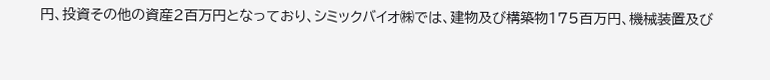円、投資その他の資産2百万円となっており、シミックバイオ㈱では、建物及び構築物175百万円、機械装置及び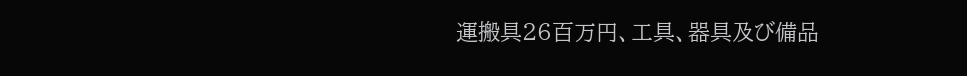運搬具26百万円、工具、器具及び備品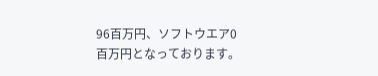96百万円、ソフトウエア0百万円となっております。